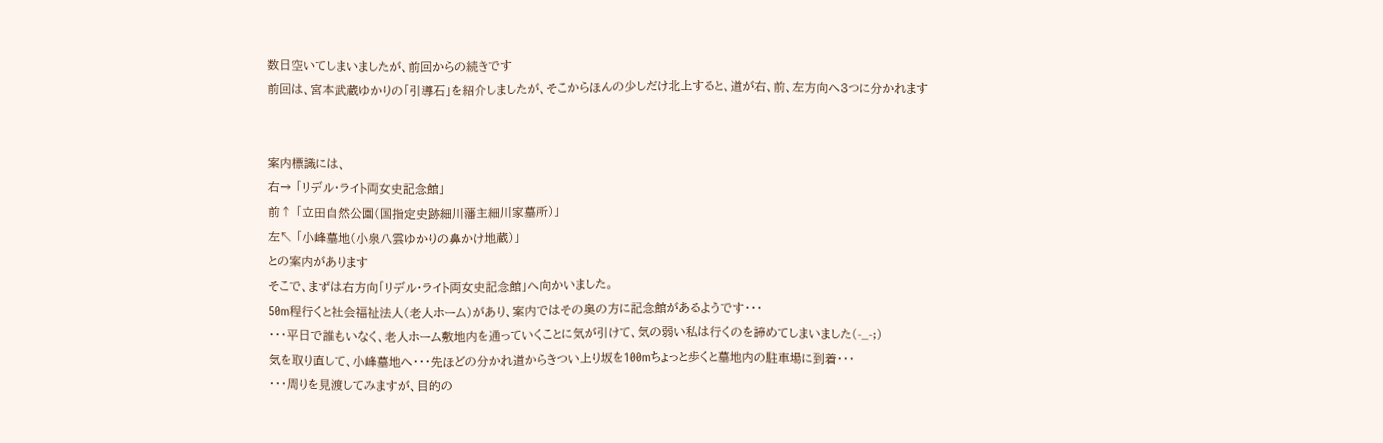数日空いてしまいましたが、前回からの続きです
前回は、宮本武蔵ゆかりの「引導石」を紹介しましたが、そこからほんの少しだけ北上すると、道が右、前、左方向へ3つに分かれます


案内標識には、
右→ 「リデル・ライト両女史記念館」
前↑ 「立田自然公園(国指定史跡細川藩主細川家墓所)」
左↖ 「小峰墓地(小泉八雲ゆかりの鼻かけ地蔵)」
との案内があります
そこで、まずは右方向「リデル・ライト両女史記念館」へ向かいました。
50m程行くと社会福祉法人(老人ホーム)があり、案内ではその奥の方に記念館があるようです・・・
・・・平日で誰もいなく、老人ホーム敷地内を通っていくことに気が引けて、気の弱い私は行くのを諦めてしまいました(-_-;)
気を取り直して、小峰墓地へ・・・先ほどの分かれ道からきつい上り坂を100mちょっと歩くと墓地内の駐車場に到着・・・
・・・周りを見渡してみますが、目的の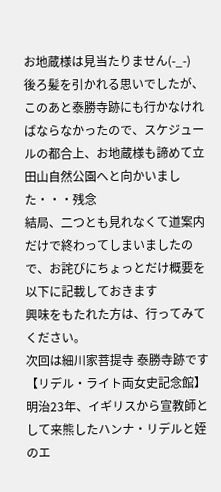お地蔵様は見当たりません(-_-)
後ろ髪を引かれる思いでしたが、このあと泰勝寺跡にも行かなければならなかったので、スケジュールの都合上、お地蔵様も諦めて立田山自然公園へと向かいました・・・残念
結局、二つとも見れなくて道案内だけで終わってしまいましたので、お詫びにちょっとだけ概要を以下に記載しておきます
興味をもたれた方は、行ってみてください。
次回は細川家菩提寺 泰勝寺跡です
【リデル・ライト両女史記念館】
明治23年、イギリスから宣教師として来熊したハンナ・リデルと姪のエ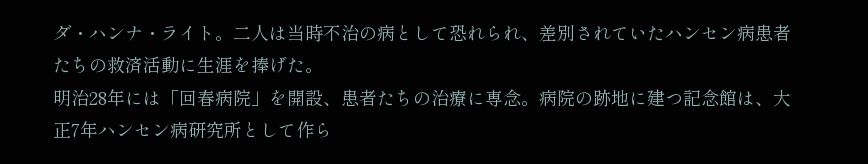ダ・ハンナ・ライト。二人は当時不治の病として恐れられ、差別されていたハンセン病患者たちの救済活動に生涯を捧げた。
明治28年には「回春病院」を開設、患者たちの治療に専念。病院の跡地に建つ記念館は、大正7年ハンセン病研究所として作ら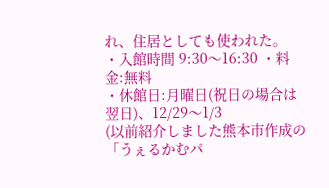れ、住居としても使われた。
・入館時間 9:30〜16:30 ・料金:無料
・休館日:月曜日(祝日の場合は翌日)、12/29〜1/3
(以前紹介しました熊本市作成の「うぇるかむパ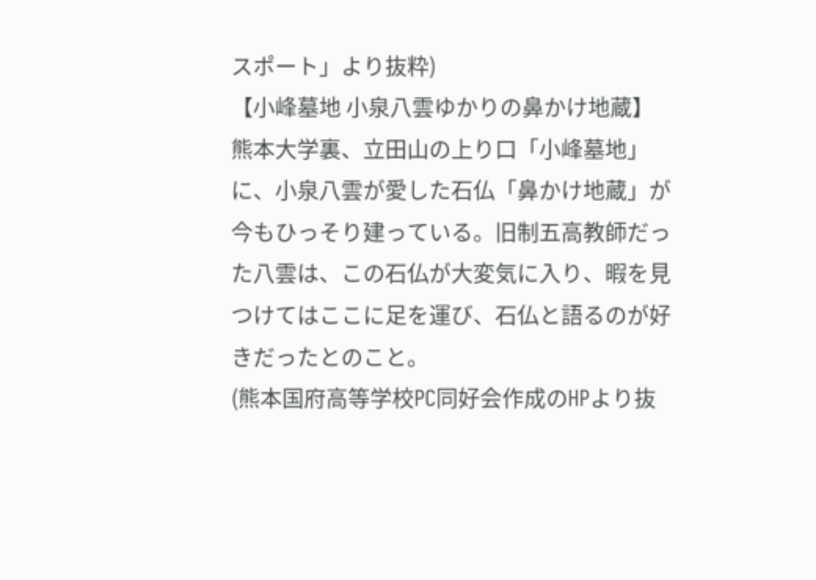スポート」より抜粋)
【小峰墓地 小泉八雲ゆかりの鼻かけ地蔵】
熊本大学裏、立田山の上り口「小峰墓地」に、小泉八雲が愛した石仏「鼻かけ地蔵」が今もひっそり建っている。旧制五高教師だった八雲は、この石仏が大変気に入り、暇を見つけてはここに足を運び、石仏と語るのが好きだったとのこと。
(熊本国府高等学校PC同好会作成のHPより抜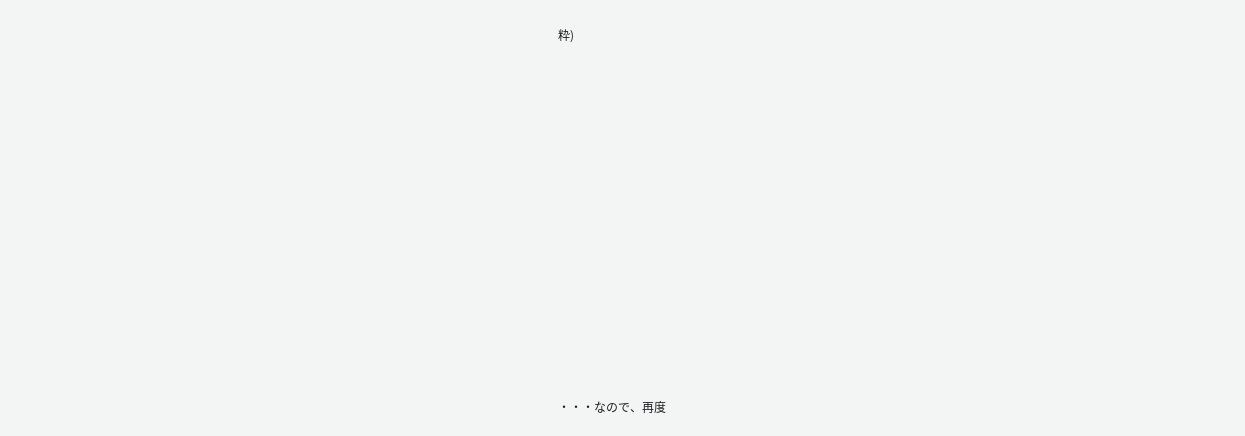粋)


















・・・なので、再度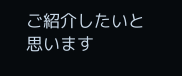ご紹介したいと思います